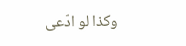وكذا لو ادّعى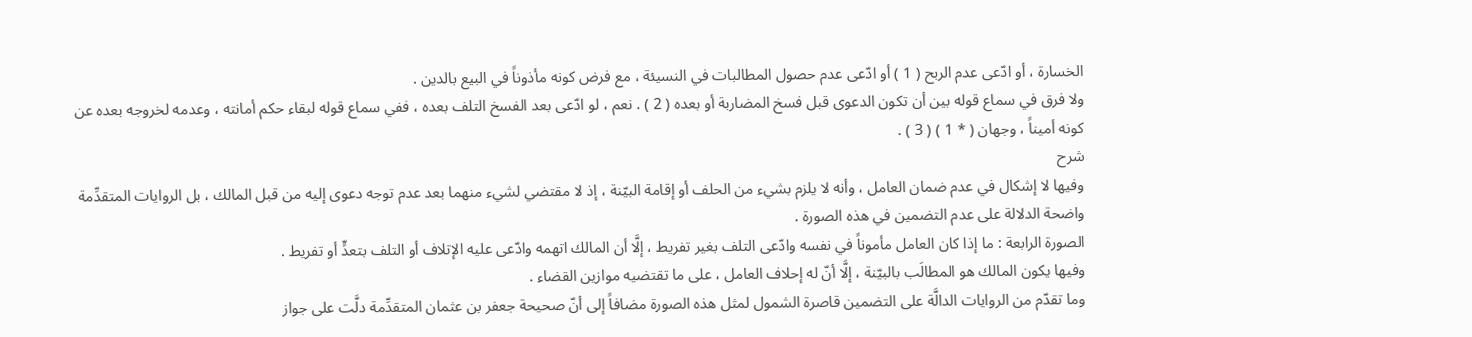الخسارة ، أو ادّعى عدم الربح ( 1 ) أو ادّعى عدم حصول المطالبات في النسيئة ، مع فرض كونه مأذوناً في البيع بالدين .
ولا فرق في سماع قوله بين أن تكون الدعوى قبل فسخ المضاربة أو بعده ( 2 ) . نعم ، لو ادّعى بعد الفسخ التلف بعده ، ففي سماع قوله لبقاء حكم أمانته ، وعدمه لخروجه بعده عن كونه أميناً ، وجهان ( * 1 ) ( 3 ) .
شرح
وفيها لا إشكال في عدم ضمان العامل ، وأنه لا يلزم بشيء من الحلف أو إقامة البيّنة ، إذ لا مقتضي لشيء منهما بعد عدم توجه دعوى إليه من قبل المالك ، بل الروايات المتقدِّمة واضحة الدلالة على عدم التضمين في هذه الصورة .
الصورة الرابعة : ما إذا كان العامل مأموناً في نفسه وادّعى التلف بغير تفريط ، إلَّا أن المالك اتهمه وادّعى عليه الإتلاف أو التلف بتعدٍّ أو تفريط .
وفيها يكون المالك هو المطالَب بالبيّنة ، إلَّا أنّ له إحلاف العامل ، على ما تقتضيه موازين القضاء .
وما تقدّم من الروايات الدالَّة على التضمين قاصرة الشمول لمثل هذه الصورة مضافاً إلى أنّ صحيحة جعفر بن عثمان المتقدِّمة دلَّت على جواز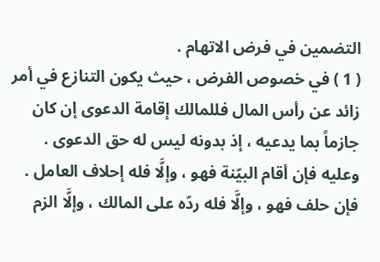التضمين في فرض الاتهام .
( 1 ) في خصوص الفرض ، حيث يكون التنازع في أمر زائد عن رأس المال فللمالك إقامة الدعوى إن كان جازماً بما يدعيه ، إذ بدونه ليس له حق الدعوى .
وعليه فإن أقام البيّنة فهو ، وإلَّا فله إحلاف العامل . فإن حلف فهو ، وإلَّا فله ردّه على المالك ، وإلَّا الزم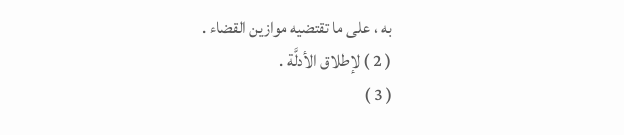به ، على ما تقتضيه موازين القضاء .
( 2 ) لإطلاق الأدلَّة .
( 3 )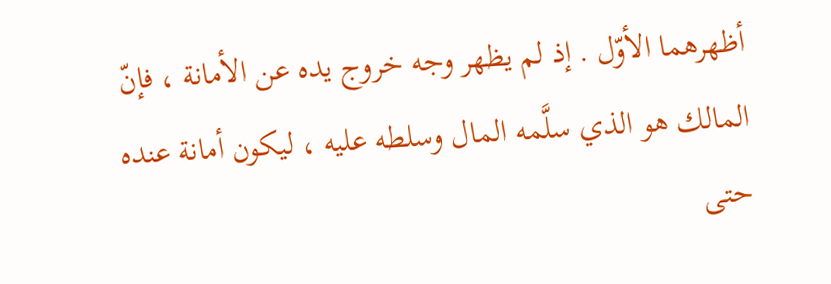أظهرهما الأوّل . إذ لم يظهر وجه خروج يده عن الأمانة ، فإنّ المالك هو الذي سلَّمه المال وسلطه عليه ، ليكون أمانة عنده حتى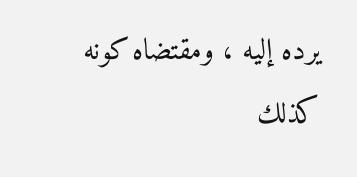يرده إليه ، ومقتضاه كونه كذلك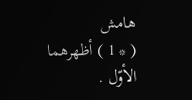هامش
( * 1 ) أظهرهما الأوّل .